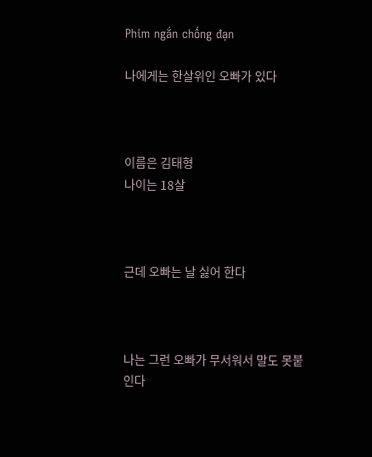Phim ngắn chống đạn

나에게는 한살위인 오빠가 있다



이름은 김태형
나이는 18살



근데 오빠는 날 싫어 한다



나는 그런 오빠가 무서워서 말도 못붙인다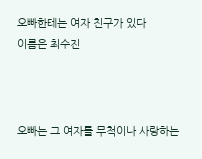오빠한테는 여자 친구가 있다
이름은 최수진



오빠는 그 여자를 무척이나 사랑하는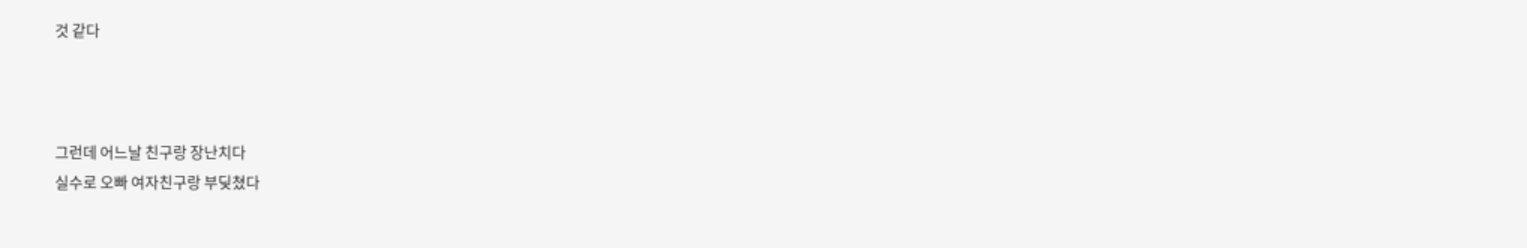것 같다



그런데 어느날 친구랑 장난치다
실수로 오빠 여자친구랑 부딪쳤다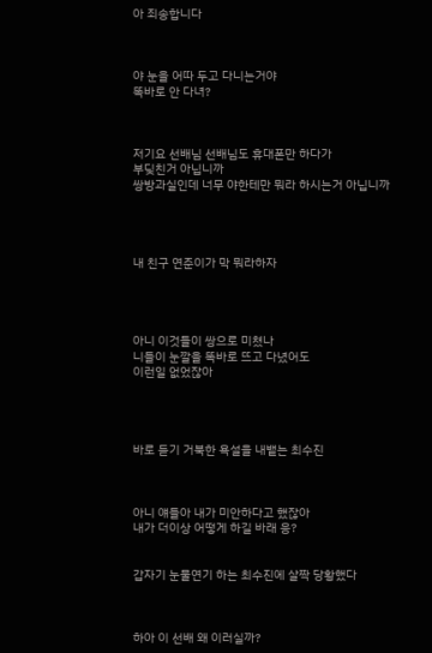아 죄송합니다



야 눈을 어따 두고 다니는거야
똑바로 안 다녀?



저기요 선배님 선배님도 휴대폰만 하다가
부딪친거 아닙니까
쌍방과실인데 너무 야한테만 뭐라 하시는거 아닙니까




내 친구 연준이가 막 뭐라하자




아니 이것들이 쌍으로 미쳤나
니들이 눈깔을 똑바로 뜨고 다녔어도
이런일 없었잖아




바로 듣기 거북한 욕설을 내뱉는 최수진



아니 얘들아 내가 미안하다고 했잖아
내가 더이상 어떻게 하길 바래 응?


갑자기 눈물연기 하는 최수진에 살짝 당황했다



하아 이 선배 왜 이러실까?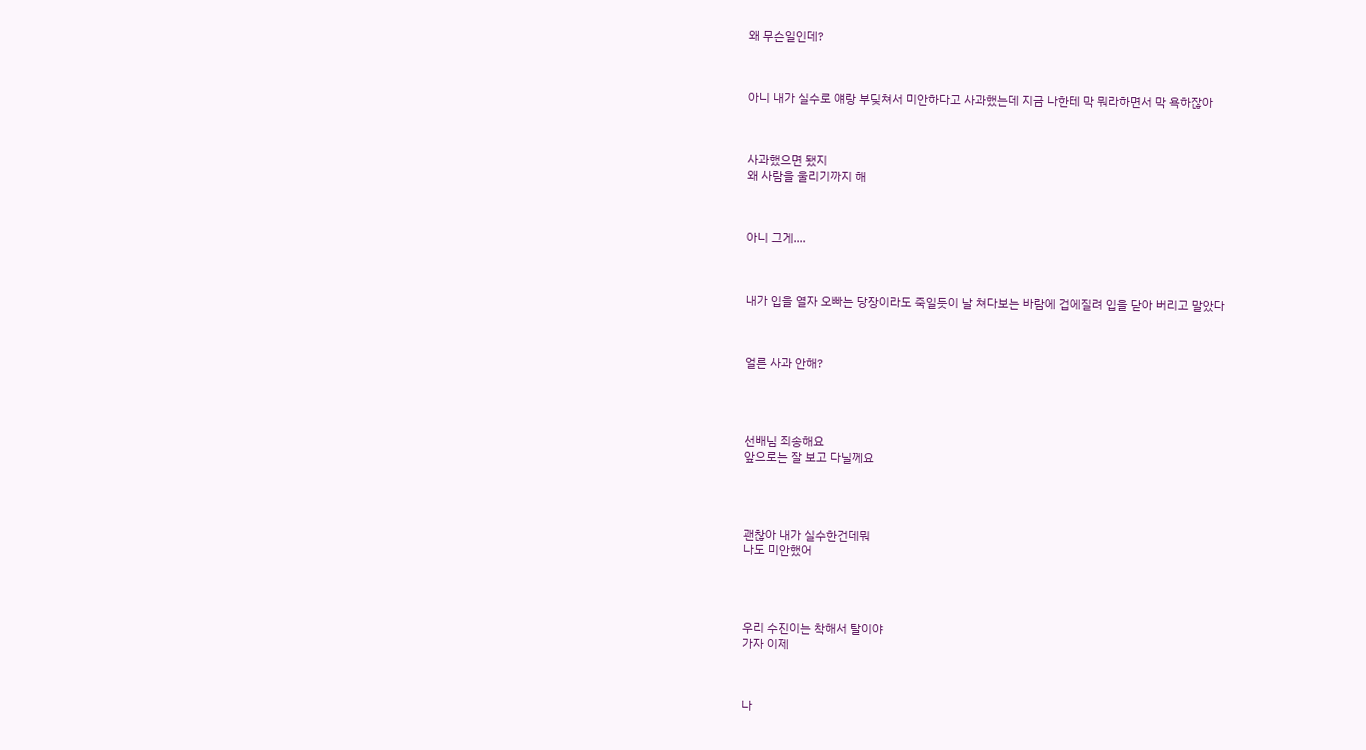왜 무슨일인데?



아니 내가 실수로 얘랑 부딪쳐서 미안하다고 사과했는데 지금 나한테 막 뭐라하면서 막 욕하잖아



사과했으면 됐지
왜 사람을 울리기까지 해



아니 그게....



내가 입을 열자 오빠는 당장이라도 죽일듯이 날 쳐다보는 바람에 겁에질려 입을 닫아 버리고 말았다



얼른 사과 안해?




선배님 죄송해요
앞으로는 잘 보고 다닐께요




괜찮아 내가 실수한건데뭐
나도 미안했어




우리 수진이는 착해서 탈이야
가자 이제



나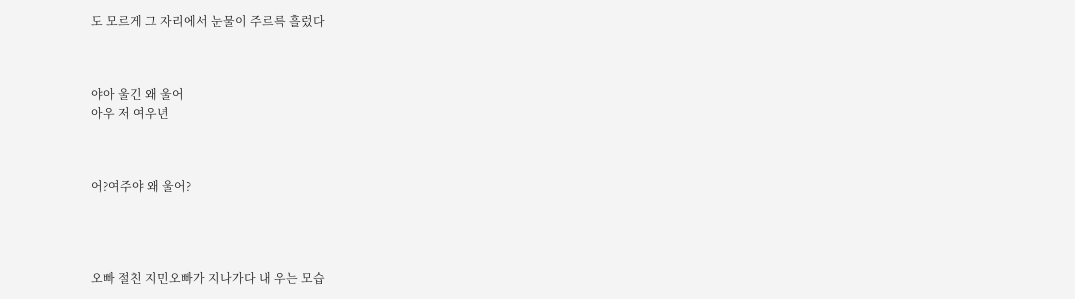도 모르게 그 자리에서 눈물이 주르륵 흘렀다



야아 울긴 왜 울어
아우 저 여우년



어?여주야 왜 울어?




오빠 절친 지민오빠가 지나가다 내 우는 모습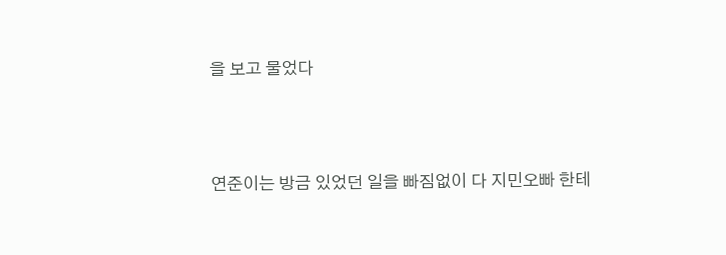을 보고 물었다



연준이는 방금 있었던 일을 빠짐없이 다 지민오빠 한테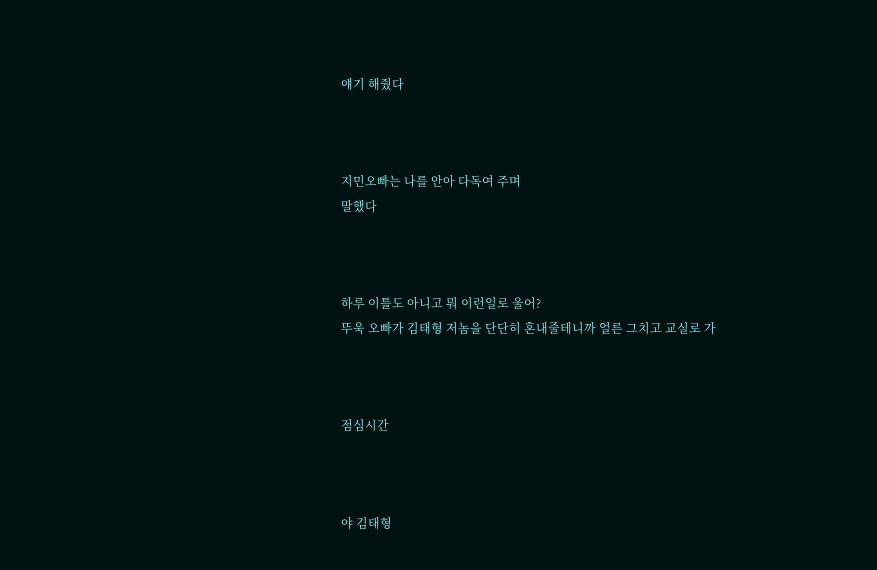얘기 해줬다



지민오빠는 나를 안아 다독여 주며
말했다



하루 이틀도 아니고 뭐 이런일로 울어?
뚜욱 오빠가 김태형 저놈을 단단히 혼내줄테니까 얼른 그치고 교실로 가



점심시간



야 김태형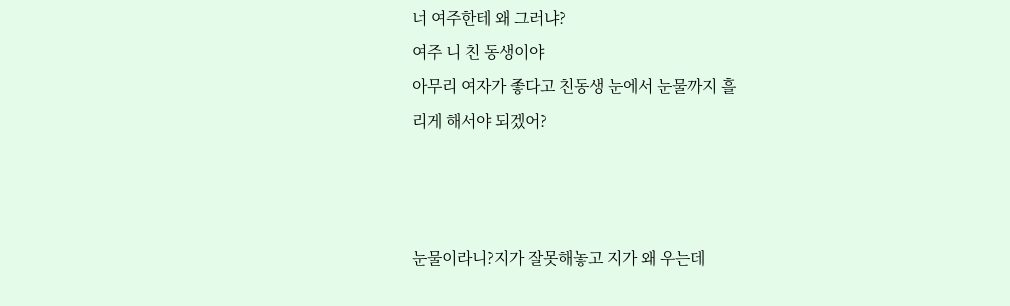너 여주한테 왜 그러냐?
여주 니 친 동생이야
아무리 여자가 좋다고 친동생 눈에서 눈물까지 흘
리게 해서야 되겠어?



눈물이라니?지가 잘못해놓고 지가 왜 우는데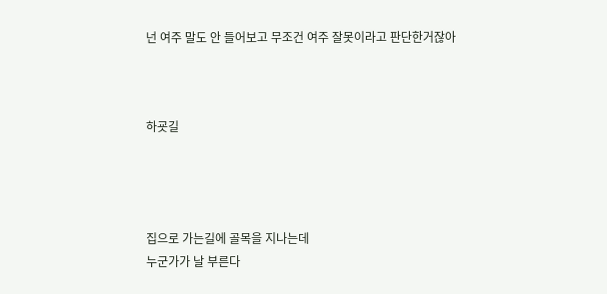넌 여주 말도 안 들어보고 무조건 여주 잘못이라고 판단한거잖아



하굣길




집으로 가는길에 골목을 지나는데
누군가가 날 부른다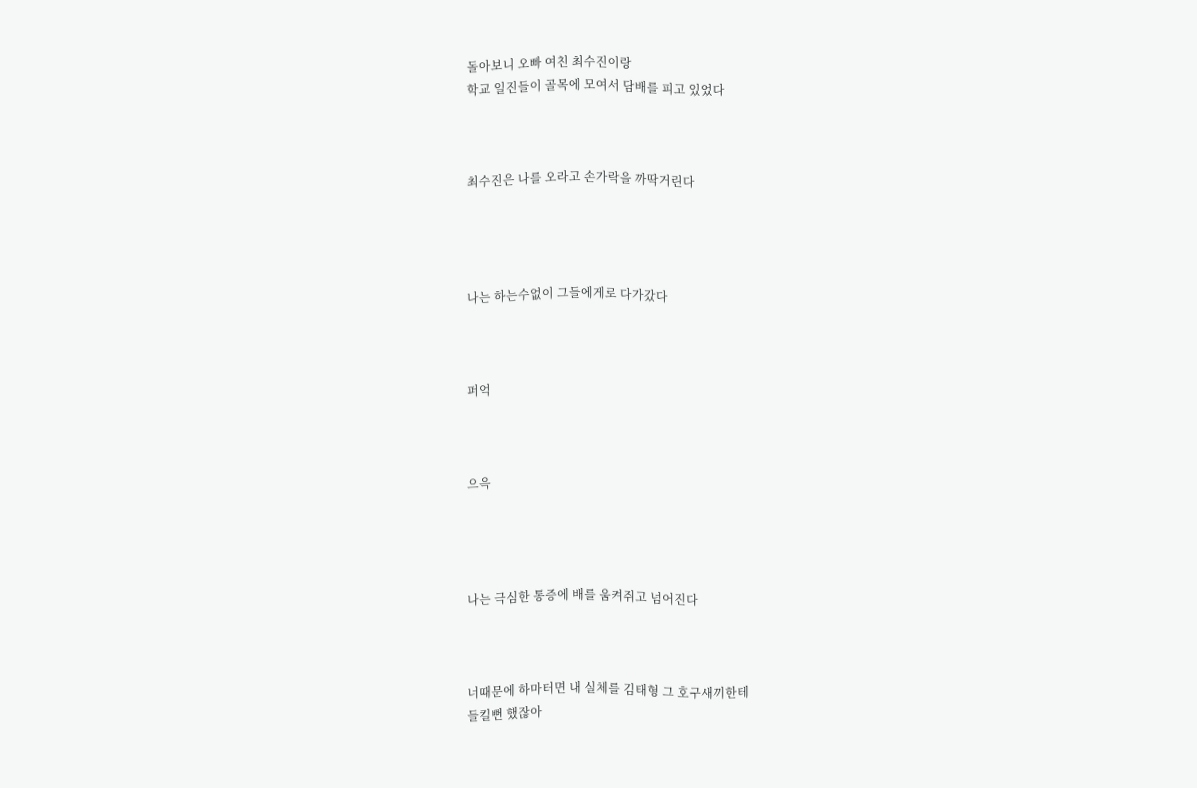돌아보니 오빠 여친 최수진이랑
학교 일진들이 골목에 모여서 담배를 피고 있었다



최수진은 나를 오라고 손가락을 까딱거린다




나는 하는수없이 그들에게로 다가갔다



퍼억



으윽




나는 극심한 통증에 배를 움켜쥐고 넘어진다



너때문에 하마터면 내 실체를 김태형 그 호구새끼한테
들킬뻔 했잖아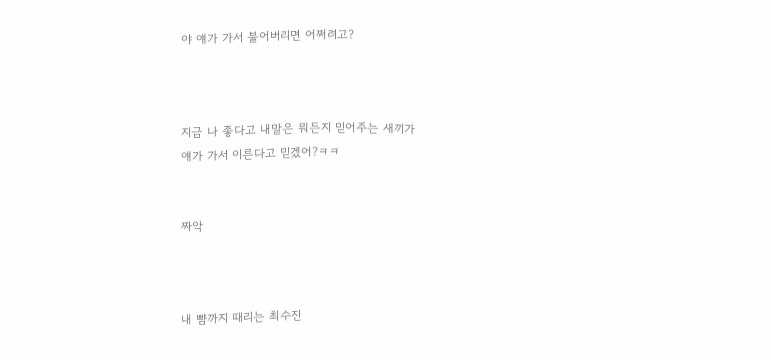야 얘가 가서 불어버리면 어쩌려고?



지금 나 좋다고 내말은 뭐든지 믿어주는 새끼가
얘가 가서 이른다고 믿겠어?ㅋㅋ


짜악



내 뺨까지 때리는 최수진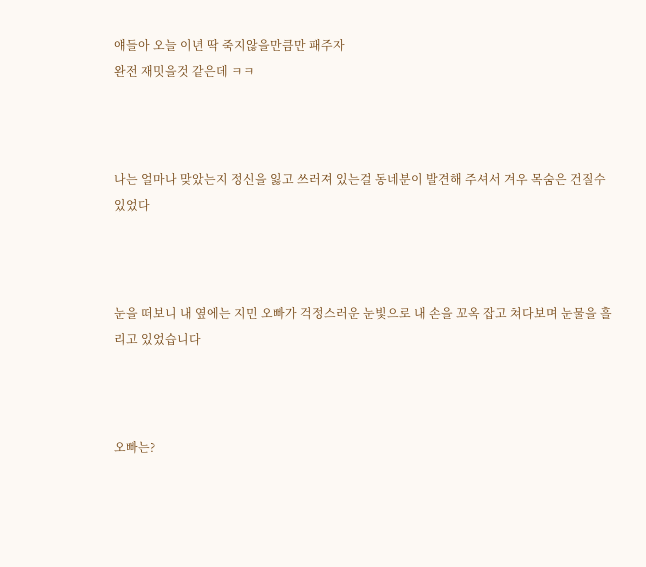얘들아 오늘 이년 딱 죽지않을만큼만 패주자
완전 재밋을것 같은데 ㅋㅋ



나는 얼마나 맞았는지 정신을 잃고 쓰러져 있는걸 동네분이 발견해 주셔서 겨우 목숨은 건질수 있었다



눈을 떠보니 내 옆에는 지민 오빠가 걱정스러운 눈빛으로 내 손을 꼬옥 잡고 쳐다보며 눈물을 흘리고 있었습니다



오빠는?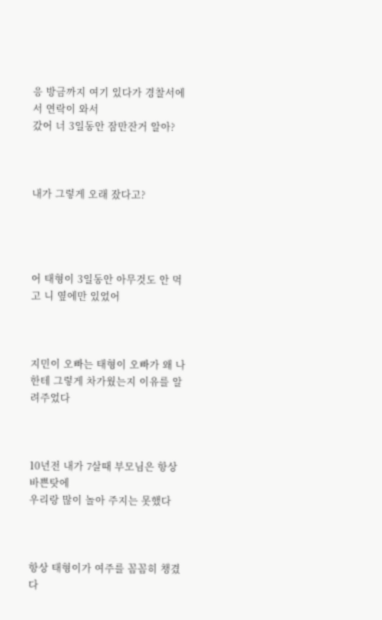응 방금까지 여기 있다가 경찰서에서 연락이 와서
갔어 너 3일동안 잠만잔거 알아?



내가 그렇게 오래 잤다고?




어 태형이 3일동안 아무것도 안 먹고 니 옆에만 있었어



지민이 오빠는 태형이 오빠가 왜 나한테 그렇게 차가웠는지 이유를 알려주었다



10년전 내가 7살때 부모님은 항상 바쁜탓에
우리랑 많이 놀아 주지는 못했다



항상 태형이가 여주를 꼼꼼히 챙겼다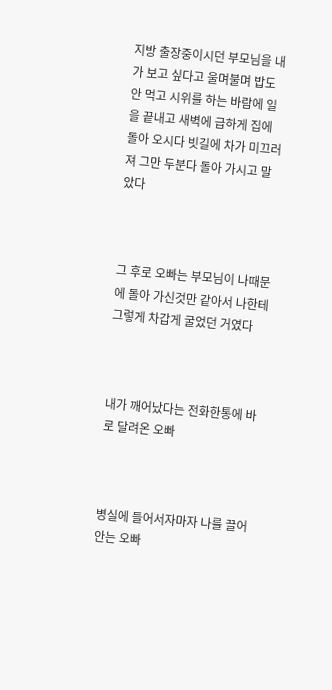지방 출장중이시던 부모님을 내가 보고 싶다고 울며불며 밥도 안 먹고 시위를 하는 바람에 일을 끝내고 새벽에 급하게 집에 돌아 오시다 빗길에 차가 미끄러져 그만 두분다 돌아 가시고 말았다



그 후로 오빠는 부모님이 나때문에 돌아 가신것만 같아서 나한테 그렇게 차갑게 굴었던 거였다



내가 깨어났다는 전화한통에 바로 달려온 오빠



병실에 들어서자마자 나를 끌어 안는 오빠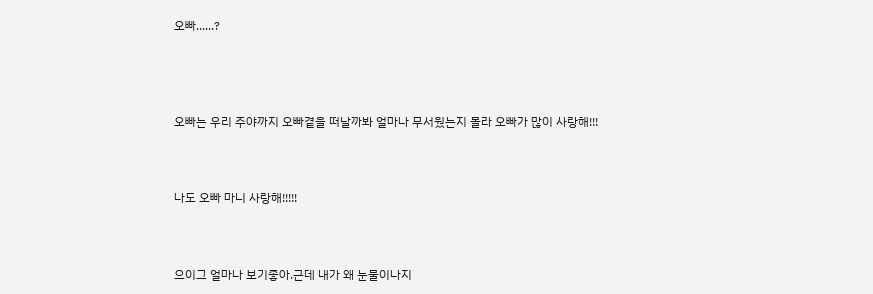오빠......?




오빠는 우리 주야까지 오빠곁을 떠날까봐 얼마나 무서웠는지 몰라 오빠가 많이 사랑해!!!



나도 오빠 마니 사랑해!!!!!



으이그 얼마나 보기좋아.근데 내가 왜 눈물이나지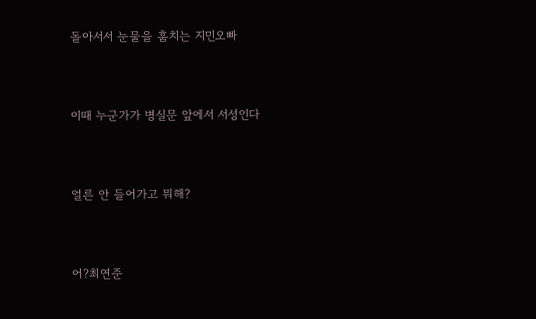돌아서서 눈물을 훔치는 지민오빠



이때 누군가가 병실문 앞에서 서성인다



얼른 안 들어가고 뭐해?



어?최연준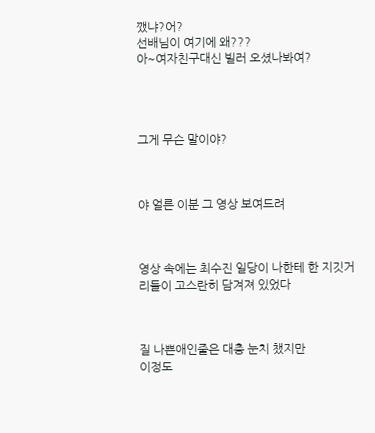깼냐?어?
선배님이 여기에 왜???
아~여자친구대신 빌러 오셨나봐여?




그게 무슨 말이야?



야 얼른 이분 그 영상 보여드려



영상 속에는 최수진 일당이 나한테 한 지깃거리들이 고스란히 담겨져 있었다



질 나쁜애인줄은 대충 눈치 챘지만
이정도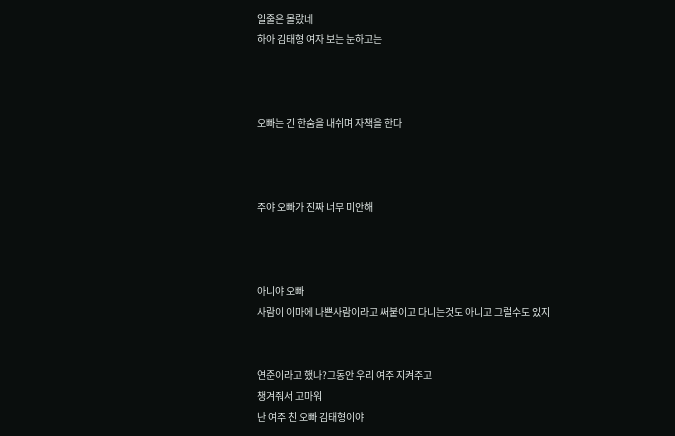일줄은 몰랐네
하아 김태형 여자 보는 눈하고는



오빠는 긴 한숨을 내쉬며 자책을 한다



주야 오빠가 진짜 너무 미안해



아니야 오빠
사람이 이마에 나쁜사람이라고 써붙이고 다니는것도 아니고 그럴수도 있지


연준이라고 했나?그동안 우리 여주 지켜주고
챙겨줘서 고마워
난 여주 친 오빠 김태형이야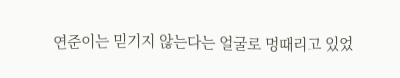연준이는 믿기지 않는다는 얼굴로 멍때리고 있었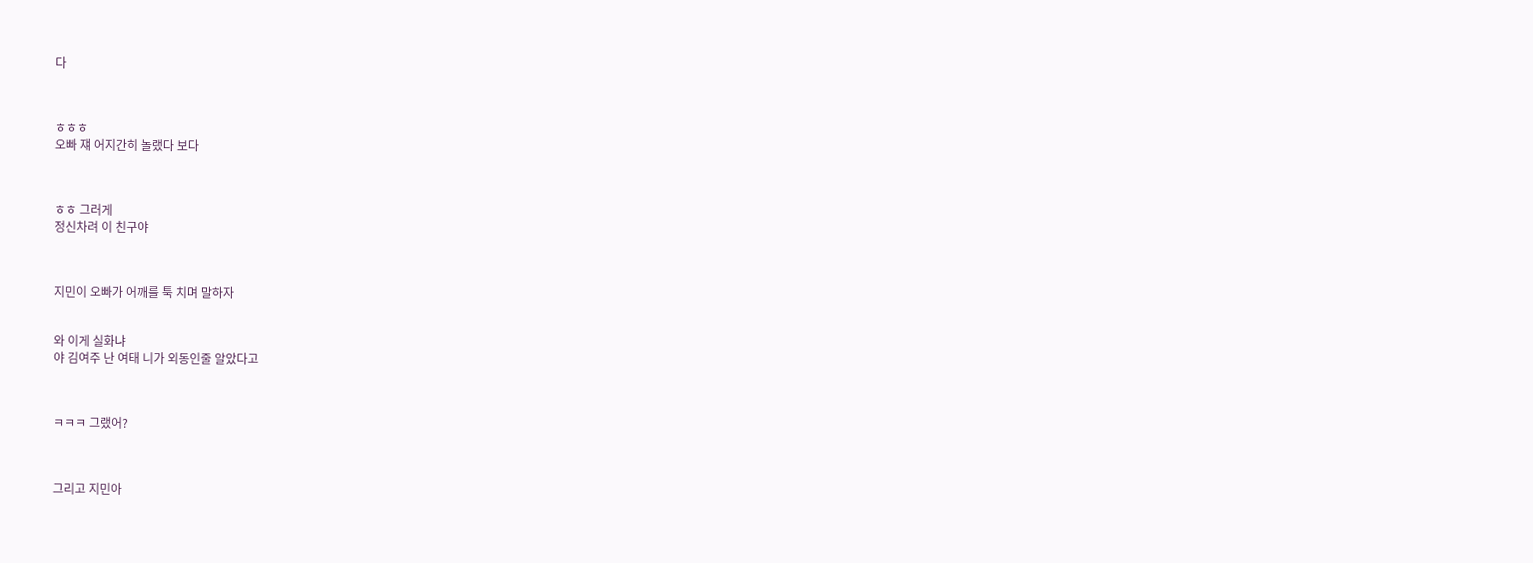다



ㅎㅎㅎ
오빠 쟤 어지간히 놀랬다 보다



ㅎㅎ 그러게
정신차려 이 친구야



지민이 오빠가 어깨를 툭 치며 말하자


와 이게 실화냐
야 김여주 난 여태 니가 외동인줄 알았다고



ㅋㅋㅋ 그랬어?



그리고 지민아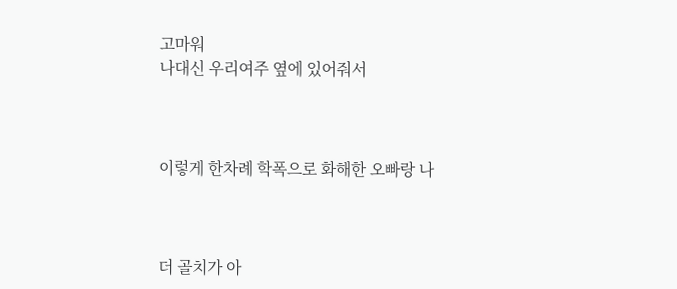고마워
나대신 우리여주 옆에 있어줘서



이렇게 한차례 학폭으로 화해한 오빠랑 나



더 골치가 아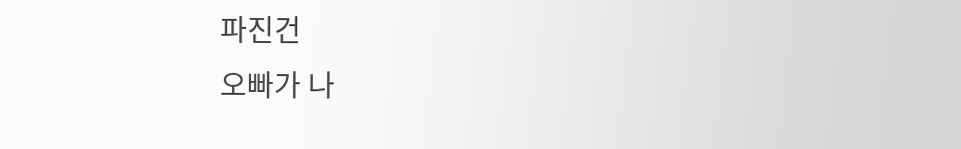파진건
오빠가 나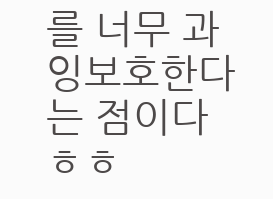를 너무 과잉보호한다는 점이다
ㅎㅎ